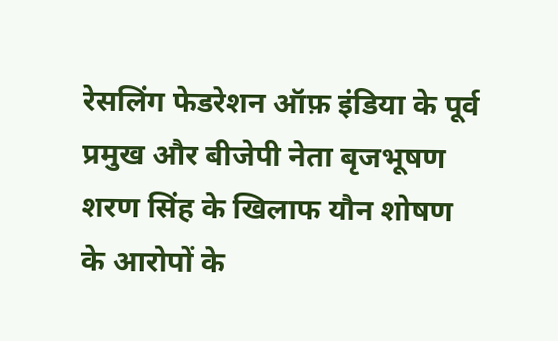रेसलिंग फेडरेशन ऑफ़ इंडिया के पूर्व प्रमुख और बीजेपी नेता बृजभूषण शरण सिंह के खिलाफ यौन शोषण के आरोपों के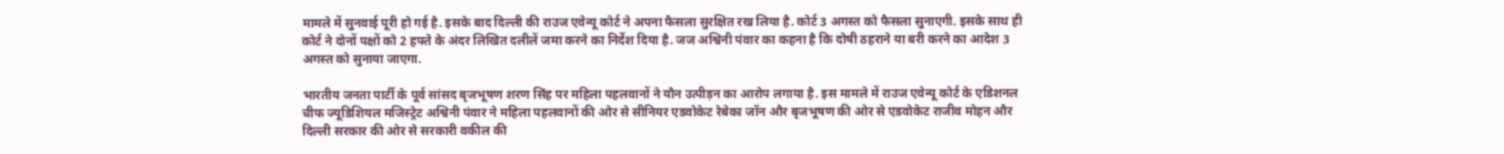मामले में सुनवाई पूरी हो गई है. इसके बाद दिल्ली की राउज एवेन्यू कोर्ट ने अपना फैसला सुरक्षित रख लिया है. कोर्ट 3 अगस्त को फैसला सुनाएगी. इसके साथ ही कोर्ट ने दोनों पक्षों को 2 हफ्ते के अंदर लिखित दलीलें जमा करने का निर्देश दिया है. जज अश्विनी पंवार का कहना है कि दोषी ठहराने या बरी करने का आदेश 3 अगस्त को सुनाया जाएगा.

भारतीय जनता पार्टी के पूर्व सांसद बृजभूषण शरण सिंह पर महिला पहलवानों ने यौन उत्पीड़न का आरोप लगाया है. इस मामले में राउज एवेन्यू कोर्ट के एडिशनल चीफ ज्यूडिशियल मजिस्ट्रेट अश्विनी पंवार ने महिला पहलवानों की ओर से सीनियर एडवोकेट रेबेका जॉन और बृजभूषण की ओर से एडवोकेट राजीव मोहन और दिल्ली सरकार की ओर से सरकारी वकील की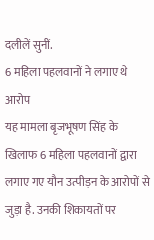दलीलें सुनीं.
6 महिला पहलवानों ने लगाए थे आरोप
यह मामला बृजभूषण सिंह के खिलाफ 6 महिला पहलवानों द्वारा लगाए गए यौन उत्पीड़न के आरोपों से जुड़ा है. उनकी शिकायतों पर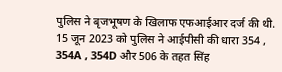पुलिस ने बृजभूषण के खिलाफ एफआईआर दर्ज की थी. 15 जून 2023 को पुलिस ने आईपीसी की धारा 354 , 354A , 354D और 506 के तहत सिंह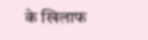के खिलाफ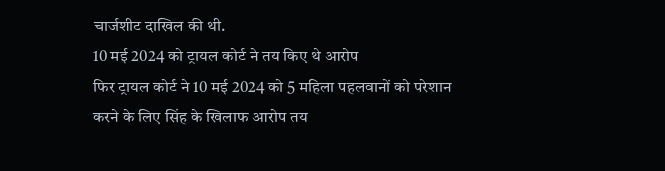चार्जशीट दाखिल की थी.
10 मई 2024 को ट्रायल कोर्ट ने तय किए थे आरोप
फिर ट्रायल कोर्ट ने 10 मई 2024 को 5 महिला पहलवानों को परेशान करने के लिए सिंह के खिलाफ आरोप तय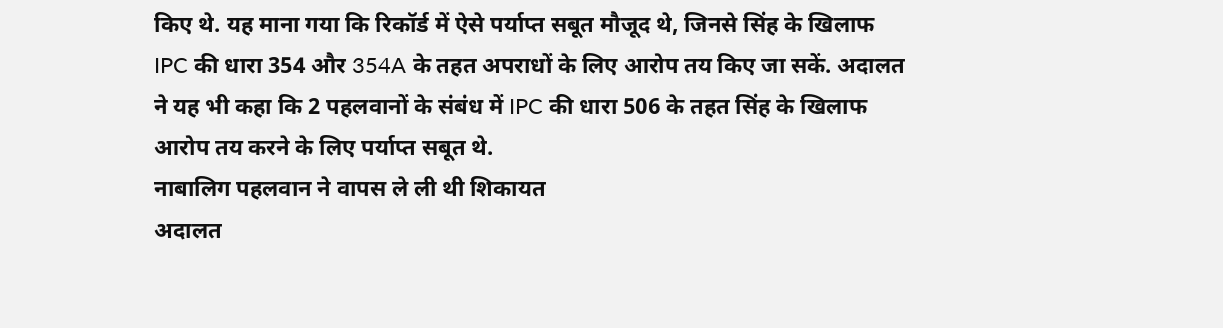किए थे. यह माना गया कि रिकॉर्ड में ऐसे पर्याप्त सबूत मौजूद थे, जिनसे सिंह के खिलाफ IPC की धारा 354 और 354A के तहत अपराधों के लिए आरोप तय किए जा सकें. अदालत ने यह भी कहा कि 2 पहलवानों के संबंध में IPC की धारा 506 के तहत सिंह के खिलाफ आरोप तय करने के लिए पर्याप्त सबूत थे.
नाबालिग पहलवान ने वापस ले ली थी शिकायत
अदालत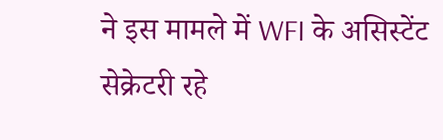ने इस मामले में WFI के असिस्टेंट सेक्रेटरी रहे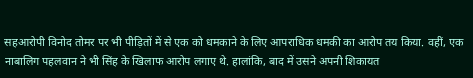सहआरोपी विनोद तोमर पर भी पीड़ितों में से एक को धमकाने के लिए आपराधिक धमकी का आरोप तय किया. वहीं, एक नाबालिग पहलवान ने भी सिंह के खिलाफ आरोप लगाए थे. हालांकि, बाद में उसने अपनी शिकायत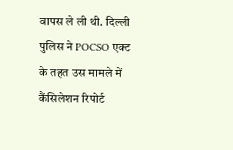वापस ले ली थी. दिल्ली पुलिस ने POCSO एक्ट के तहत उस मामले में कैंसिलेशन रिपोर्ट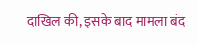दाखिल की, इसके बाद मामला बंद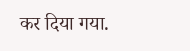कर दिया गया.